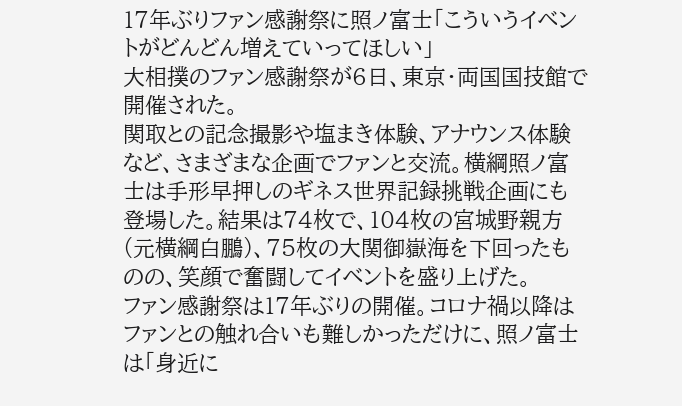17年ぶりファン感謝祭に照ノ富士「こういうイベントがどんどん増えていってほしい」
大相撲のファン感謝祭が6日、東京・両国国技館で開催された。
関取との記念撮影や塩まき体験、アナウンス体験など、さまざまな企画でファンと交流。横綱照ノ富士は手形早押しのギネス世界記録挑戦企画にも登場した。結果は74枚で、104枚の宮城野親方(元横綱白鵬)、75枚の大関御嶽海を下回ったものの、笑顔で奮闘してイベントを盛り上げた。
ファン感謝祭は17年ぶりの開催。コロナ禍以降はファンとの触れ合いも難しかっただけに、照ノ富士は「身近に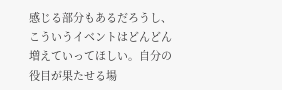感じる部分もあるだろうし、こういうイベントはどんどん増えていってほしい。自分の役目が果たせる場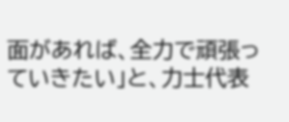面があれば、全力で頑張っていきたい」と、力士代表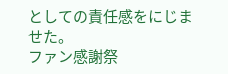としての責任感をにじませた。
ファン感謝祭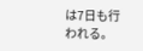は7日も行われる。